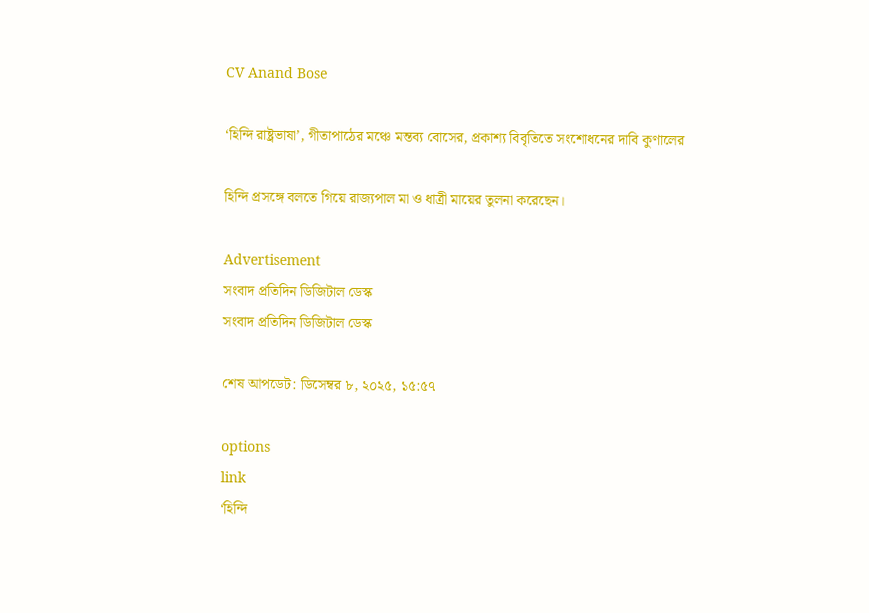CV Anand Bose

‘হিন্দি রাষ্ট্রভাষা’, গীতাপাঠের মঞ্চে মন্তব্য বোসের, প্রকাশ্য বিবৃতিতে সংশোধনের দাবি কুণালের

হিন্দি প্রসঙ্গে বলতে গিয়ে রাজ্যপাল মা ও ধাত্রী মায়ের তুলনা করেছেন।

Advertisement
সংবাদ প্রতিদিন ডিজিটাল ডেস্ক
সংবাদ প্রতিদিন ডিজিটাল ডেস্ক

শেষ আপডেট: ডিসেম্বর ৮, ২০২৫, ১৫:৫৭

options
link
‘হিন্দি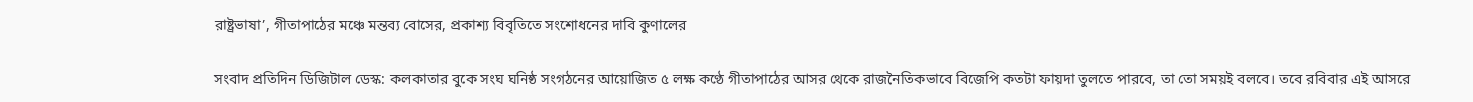রাষ্ট্রভাষা’, গীতাপাঠের মঞ্চে মন্তব্য বোসের, প্রকাশ্য বিবৃতিতে সংশোধনের দাবি কুণালের

সংবাদ প্রতিদিন ডিজিটাল ডেস্ক: কলকাতার বুকে সংঘ ঘনিষ্ঠ সংগঠনের আয়োজিত ৫ লক্ষ কণ্ঠে গীতাপাঠের আসর থেকে রাজনৈতিকভাবে বিজেপি কতটা ফায়দা তুলতে পারবে, তা তো সময়ই বলবে। তবে রবিবার এই আসরে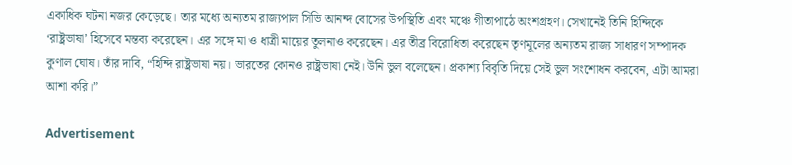একাধিক ঘটনা নজর কেড়েছে। তার মধ্যে অন্যতম রাজ্যপাল সিভি আনন্দ বোসের উপস্থিতি এবং মঞ্চে গীতাপাঠে অংশগ্রহণ। সেখানেই তিনি হিন্দিকে ‘রাষ্ট্রভাষা’ হিসেবে মন্তব্য করেছেন। এর সঙ্গে মা ও ধাত্রী মায়ের তুলনাও করেছেন। এর তীব্র বিরোধিতা করেছেন তৃণমূলের অন্যতম রাজ্য সাধারণ সম্পাদক কুণাল ঘোষ। তাঁর দাবি, “হিন্দি রাষ্ট্রভাষা নয়। ভারতের কোনও রাষ্ট্রভাষা নেই। উনি ভুল বলেছেন। প্রকাশ্য বিবৃতি দিয়ে সেই ভুল সংশোধন করবেন, এটা আমরা আশা করি।”

Advertisement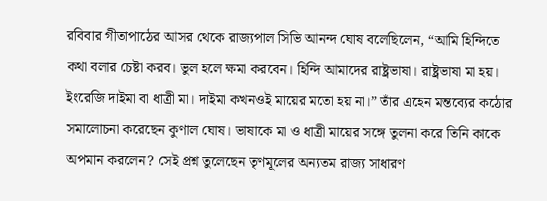রবিবার গীতাপাঠের আসর থেকে রাজ্যপাল সিভি আনন্দ ঘোষ বলেছিলেন, “আমি হিন্দিতে কথা বলার চেষ্টা করব। ভুল হলে ক্ষমা করবেন। হিন্দি আমাদের রাষ্ট্রভাষা। রাষ্ট্রভাষা মা হয়। ইংরেজি দাইমা বা ধাত্রী মা। দাইমা কখনওই মায়ের মতো হয় না।” তাঁর এহেন মন্তব্যের কঠোর সমালোচনা করেছেন কুণাল ঘোষ। ভাষাকে মা ও ধাত্রী মায়ের সঙ্গে তুলনা করে তিনি কাকে অপমান করলেন? সেই প্রশ্ন তুলেছেন তৃণমূলের অন্যতম রাজ্য সাধারণ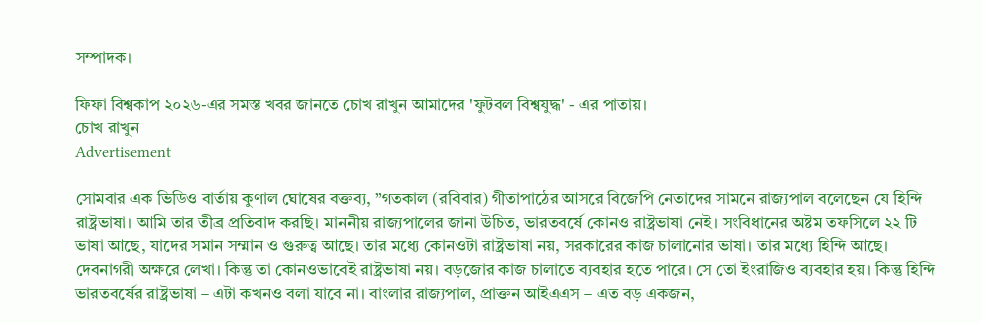সম্পাদক।

ফিফা বিশ্বকাপ ২০২৬-এর সমস্ত খবর জানতে চোখ রাখুন আমাদের 'ফুটবল বিশ্বযুদ্ধ' - এর পাতায়।
চোখ রাখুন
Advertisement

সোমবার এক ভিডিও বার্তায় কুণাল ঘোষের বক্তব্য, ”গতকাল (রবিবার) গীতাপাঠের আসরে বিজেপি নেতাদের সামনে রাজ্যপাল বলেছেন যে হিন্দি রাষ্ট্রভাষা। আমি তার তীব্র প্রতিবাদ করছি। মাননীয় রাজ্যপালের জানা উচিত, ভারতবর্ষে কোনও রাষ্ট্রভাষা নেই। সংবিধানের অষ্টম তফসিলে ২২ টি ভাষা আছে, যাদের সমান সম্মান ও গুরুত্ব আছে। তার মধ্যে কোনওটা রাষ্ট্রভাষা নয়, সরকারের কাজ চালানোর ভাষা। তার মধ্যে হিন্দি আছে। দেবনাগরী অক্ষরে লেখা। কিন্তু তা কোনওভাবেই রাষ্ট্রভাষা নয়। বড়জোর কাজ চালাতে ব্যবহার হতে পারে। সে তো ইংরাজিও ব্যবহার হয়। কিন্তু হিন্দি ভারতবর্ষের রাষ্ট্রভাষা – এটা কখনও বলা যাবে না। বাংলার রাজ্যপাল, প্রাক্তন আইএএস – এত বড় একজন,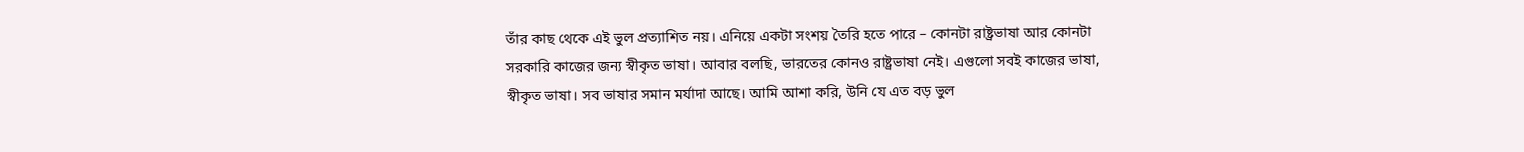তাঁর কাছ থেকে এই ভুল প্রত্যাশিত নয়। এনিয়ে একটা সংশয় তৈরি হতে পারে – কোনটা রাষ্ট্রভাষা আর কোনটা সরকারি কাজের জন্য স্বীকৃত ভাষা। আবার বলছি, ভারতের কোনও রাষ্ট্রভাষা নেই। এগুলো সবই কাজের ভাষা, স্বীকৃত ভাষা। সব ভাষার সমান মর্যাদা আছে। আমি আশা করি, উনি যে এত বড় ভুল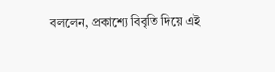বললেন, প্রকাশ্যে বিবৃতি দিয়ে এই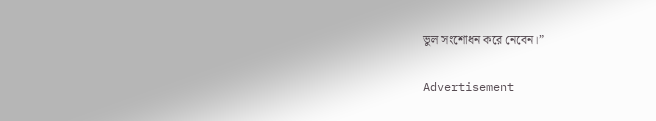ভুল সংশোধন করে নেবেন।”

Advertisement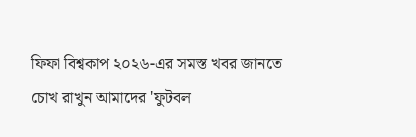ফিফা বিশ্বকাপ ২০২৬-এর সমস্ত খবর জানতে চোখ রাখুন আমাদের 'ফুটবল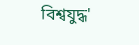বিশ্বযুদ্ধ'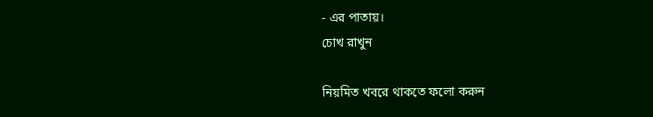- এর পাতায়।
চোখ রাখুন

নিয়মিত খবরে থাকতে ফলো করুন